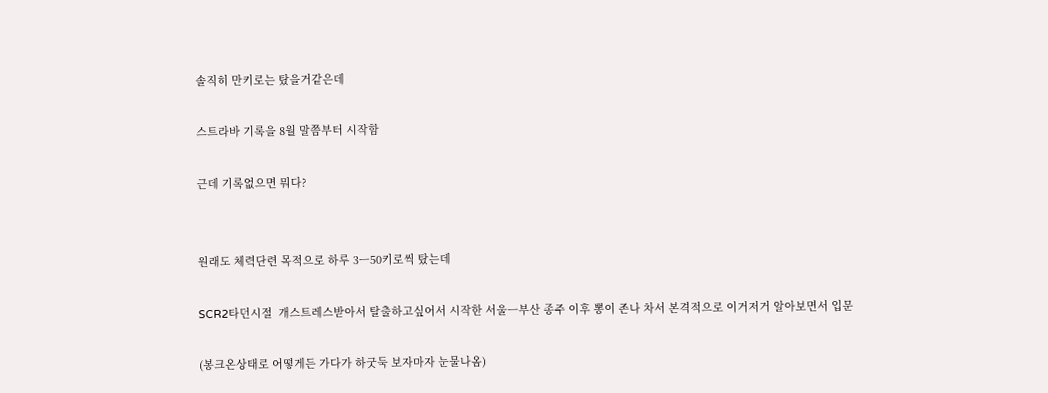솔직히 만키로는 탔을거같은데

스트라바 기록을 8월 말쯤부터 시작함

근데 기록없으면 뭐다?


원래도 체력단련 목적으로 하루 3ㅡ50키로씩 탔는데

SCR2타던시절  개스트레스받아서 탈출하고싶어서 시작한 서울ㅡ부산 종주 이후 뽕이 존나 차서 본격적으로 이거저거 알아보면서 입문

(봉크온상태로 어떻게든 가다가 하굿둑 보자마자 눈물나옴)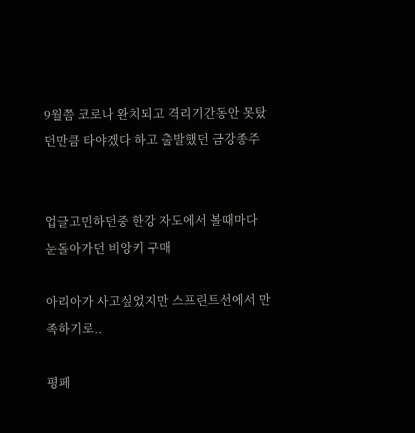9월쯤 코로나 완치되고 격리기간동안 못탔던만큼 타야겠다 하고 출발했던 금강종주


업글고민하던중 한강 자도에서 볼때마다 눈돌아가던 비앙키 구매

아리아가 사고싶었지만 스프린트선에서 만족하기로..

평페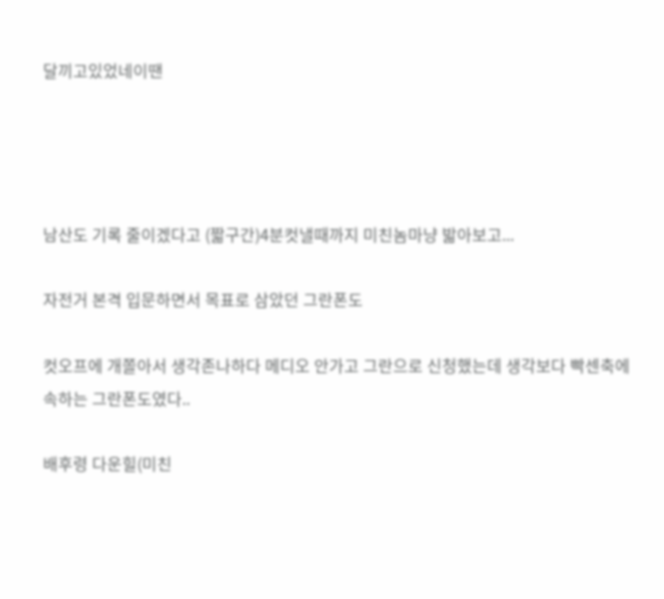달끼고있었네이땐




남산도 기록 줄이겠다고 (짧구간)4분컷낼때까지 미친놈마냥 밟아보고...

자전거 본격 입문하면서 목표로 삼았던 그란폰도

컷오프에 개쫄아서 생각존나하다 메디오 안가고 그란으로 신청했는데 생각보다 빡센축에 속하는 그란폰도였다..

배후령 다운힐(미친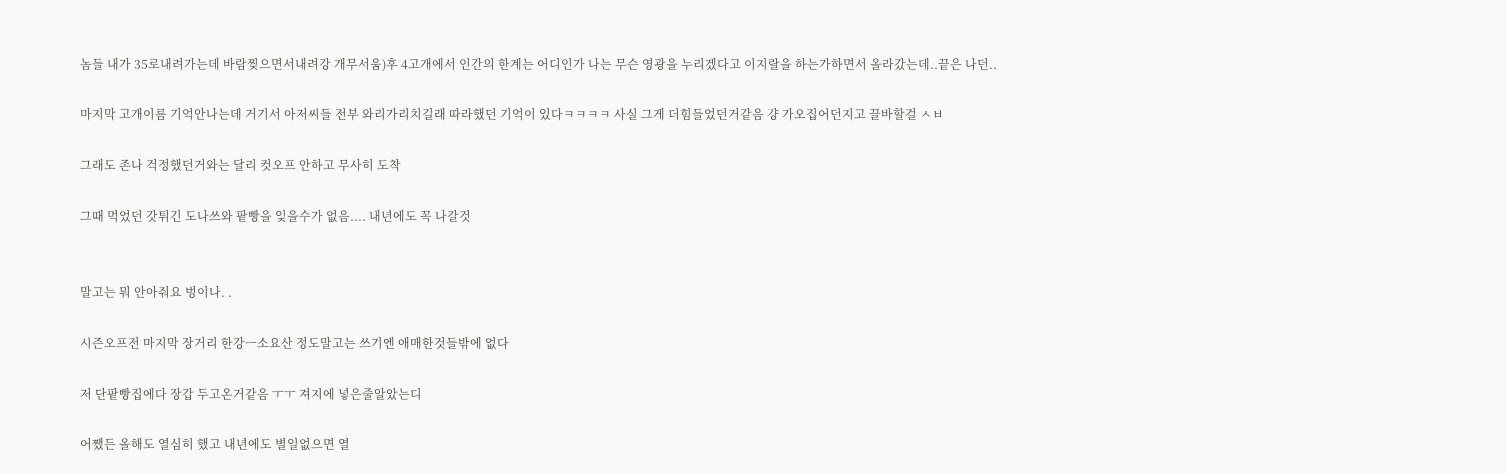놈들 내가 35로내려가는데 바람찢으면서내려강 개무서움)후 4고개에서 인간의 한계는 어디인가 나는 무슨 영광을 누리겠다고 이지랄을 하는가하면서 올라갔는데..끝은 나던..

마지막 고개이름 기억안나는데 거기서 아저씨들 전부 와리가리치길래 따라했던 기억이 있다ㅋㅋㅋㅋ 사실 그게 더힘들었던거같음 걍 가오집어던지고 끌바할걸 ㅅㅂ

그래도 존나 걱정했던거와는 달리 컷오프 안하고 무사히 도착

그때 먹었던 갓튀긴 도나쓰와 팥빵을 잊을수가 없음.... 내년에도 꼭 나갈것


말고는 뭐 안아줘요 벙이나. .

시즌오프전 마지막 장거리 한강ㅡ소요산 정도말고는 쓰기엔 애매한것들밖에 없다

저 단팥빵집에다 장갑 두고온거같음 ㅜㅜ 져지에 넣은줄알았는디

어쨌든 올해도 열심히 했고 내년에도 별일없으면 열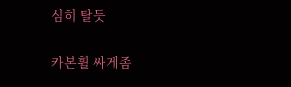심히 탈듯

카본휠 싸게좀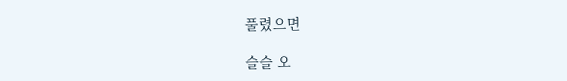풀렸으면

슬슬 오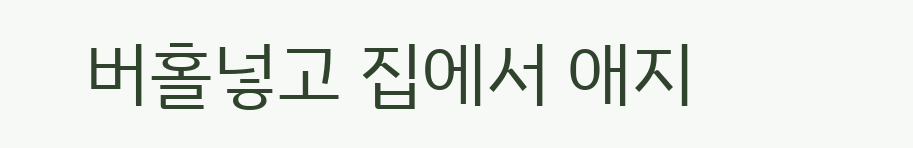버홀넣고 집에서 애지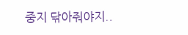중지 닦아줘야지..